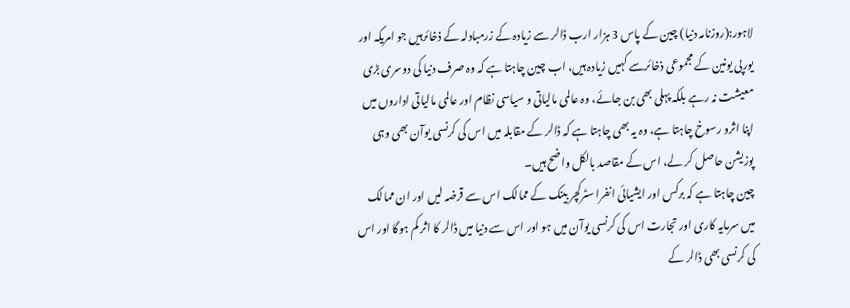لاہور:(روزنامہ دنیا) چین کے پاس 3 ہزار ارب ڈالر سے زیادہ کے زرمبادلہ کے ذخائرہیں جو امریکہ اور یورپی یونین کے مجموعی ذخائرسے کہیں زیادہ ہیں، اب چین چاہتا ہے کہ وہ صرف دنیا کی دوسری بڑی معیشت نہ رہے بلکہ پہلی بھی بن جائے، وہ عالمی مالیاتی و سیاسی نظام اور عالمی مالیاتی اداروں میں اپنا اثرو رسوخ چاہتا ہے، وہ یہ بھی چاہتا ہے کہ ڈالر کے مقابلہ میں اس کی کرنسی یوآن بھی وہی پوزیشن حاصل کر لے، اس کے مقاصد بالکل واضح ہیں۔
چین چاہتا ہے کہ برکس اور ایشیائی انفرا سٹرکچر بینک کے ممالک اس سے قرضہ لیں اور ان ممالک میں سرمایہ کاری اور تجارت اس کی کرنسی یوآن میں ہو اور اس سے دنیا میں ڈالر کا اثر کم ہوگا اور اس کی کرنسی بھی ڈالر کے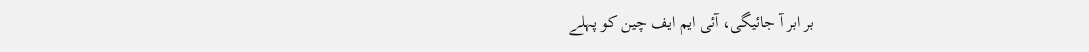بر ابر آ جائیگی، آئی ایم ایف چین کو پہلے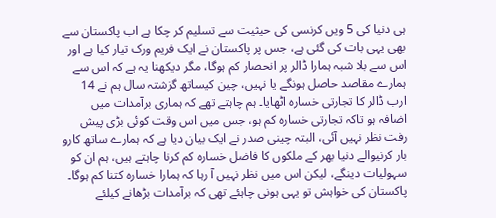ہی دنیا کی 5 ویں کرنسی کی حیثیت سے تسلیم کر چکا ہے اب پاکستان سے بھی یہی بات کی گئی ہے، جس پر پاکستان نے ایک فریم ورک تیار کیا ہے اور اس سے بلا شبہ ہمارا ڈالر پر انحصار کم ہوگا، مگر دیکھنا یہ ہے کہ اس سے ہمارے مقاصد حاصل ہونگے یا نہیں، چین کیساتھ گزشتہ سال ہم نے 14 ارب ڈالر کا تجارتی خسارہ اٹھایا۔ ہم چاہتے تھے کہ ہماری برآمدات میں اضافہ ہو تاکہ تجارتی خسارہ کم ہو، جس میں اس وقت کوئی بڑی پیش رفت نظر نہیں آئی، البتہ چینی صدر نے ایک بیان دیا ہے کہ ہمارے ساتھ کارو بار کرنیوالے دنیا بھر کے ملکوں کا فاضل خسارہ کم کرنا چاہتے ہیں، ہم ان کو سہولیات دینگے، لیکن اس میں نظر نہیں آ رہا کہ ہمارا خسارہ کتنا کم ہوگا۔
پاکستان کی خواہش تو یہی ہونی چاہئے تھی کہ برآمدات بڑھانے کیلئے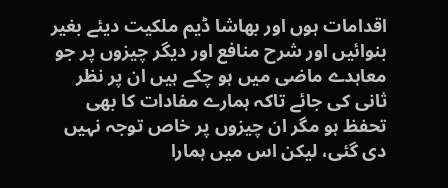اقدامات ہوں اور بھاشا ڈیم ملکیت دیئے بغیر بنوائیں اور شرح منافع اور دیگر چیزوں پر جو معاہدے ماضی میں ہو چکے ہیں ان پر نظر ثانی کی جائے تاکہ ہمارے مفادات کا بھی تحفظ ہو مگر ان چیزوں پر خاص توجہ نہیں دی گئی، لیکن اس میں ہمارا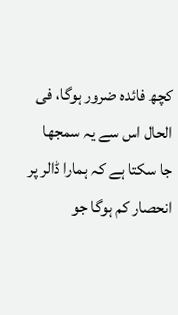کچھ فائدہ ضرور ہوگا، فی الحال اس سے یہ سمجھا جا سکتا ہے کہ ہمارا ڈالر پر انحصار کم ہوگا جو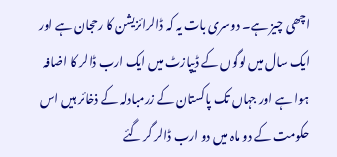اچھی چیز ہے۔ دوسری بات یہ کہ ڈالرائزیشن کا رحجان ہے اور ایک سال میں لوگوں کے ڈیپازٹ میں ایک ارب ڈالر کا اضافہ ہوا ہے اور جہاں تک پاکستان کے زرمبادلہ کے ذخائر ہیں اس حکومت کے دو ماہ میں دو ارب ڈالر گر گئے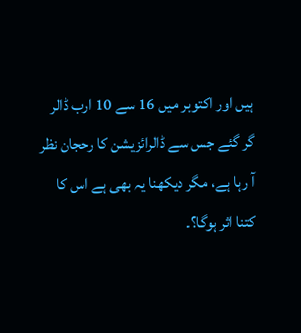ہیں اور اکتوبر میں 16 سے 10 ارب ڈالر گر گئے جس سے ڈالرائزیشن کا رحجان نظر آ رہا ہے، مگر دیکھنا یہ بھی ہے اس کا کتنا اثر ہوگا؟۔